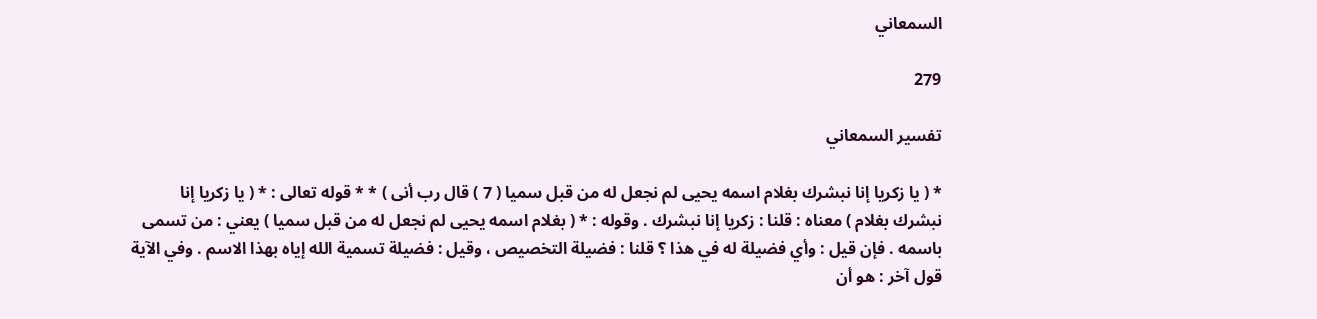السمعاني

279

تفسير السمعاني

* ( يا زكريا إنا نبشرك بغلام اسمه يحيى لم نجعل له من قبل سميا ( 7 ) قال رب أنى ) * * قوله تعالى : * ( يا زكريا إنا نبشرك بغلام ) معناه : قلنا : زكريا إنا نبشرك . وقوله : * ( بغلام اسمه يحيى لم نجعل له من قبل سميا ) يعني : من تسمى باسمه . فإن قيل : وأي فضيلة له في هذا ؟ قلنا : فضيلة التخصيص ، وقيل : فضيلة تسمية الله إياه بهذا الاسم . وفي الآية قول آخر : هو أن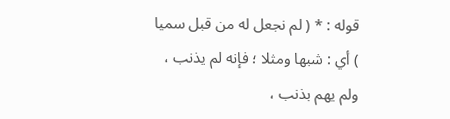قوله : * ( لم نجعل له من قبل سميا ) أي : شبها ومثلا ؛ فإنه لم يذنب ، ولم يهم بذنب ،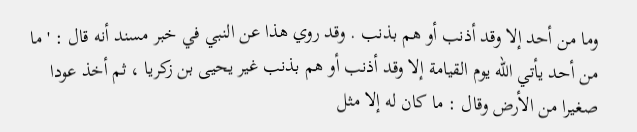وما من أحد إلا وقد أذنب أو هم بذنب . وقد روي هذا عن النبي في خبر مسند أنه قال : ' ما من أحد يأتي الله يوم القيامة إلا وقد أذنب أو هم بذنب غير يحيى بن زكريا ، ثم أخذ عودا صغيرا من الأرض وقال : ما كان له إلا مثل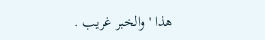هذا ' والخبر غريب .